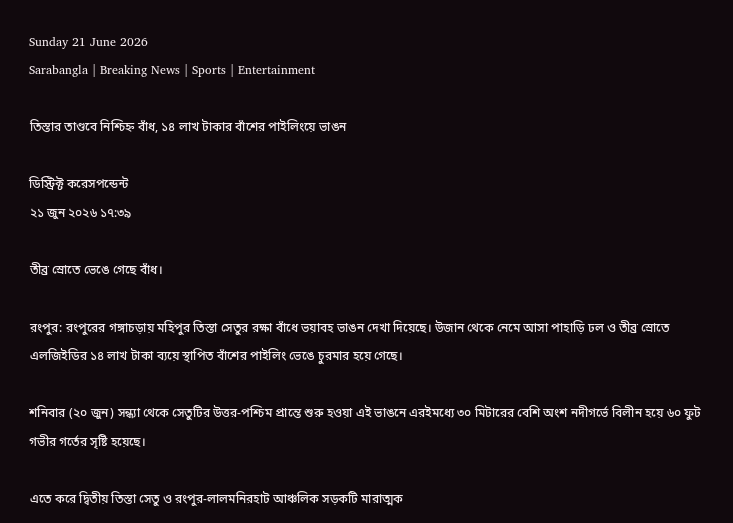Sunday 21 June 2026
Sarabangla | Breaking News | Sports | Entertainment

তিস্তার তাণ্ডবে নিশ্চিহ্ন বাঁধ, ১৪ লাখ টাকার বাঁশের পাইলিংয়ে ভাঙন

ডিস্ট্রিক্ট করেসপন্ডেন্ট
২১ জুন ২০২৬ ১৭:৩৯

তীব্র স্রোতে ভেঙে গেছে বাঁধ।

রংপুর: রংপুরের গঙ্গাচড়ায় মহিপুর তিস্তা সেতুর রক্ষা বাঁধে ভয়াবহ ভাঙন দেখা দিয়েছে। উজান থেকে নেমে আসা পাহাড়ি ঢল ও তীব্র স্রোতে এলজিইডির ১৪ লাখ টাকা ব্যয়ে স্থাপিত বাঁশের পাইলিং ভেঙে চুরমার হয়ে গেছে।

শনিবার (২০ জুন) সন্ধ্যা থেকে সেতুটির উত্তর-পশ্চিম প্রান্তে শুরু হওয়া এই ভাঙনে এরইমধ্যে ৩০ মিটারের বেশি অংশ নদীগর্ভে বিলীন হয়ে ৬০ ফুট গভীর গর্তের সৃষ্টি হয়েছে।

এতে করে দ্বিতীয় তিস্তা সেতু ও রংপুর-লালমনিরহাট আঞ্চলিক সড়কটি মারাত্মক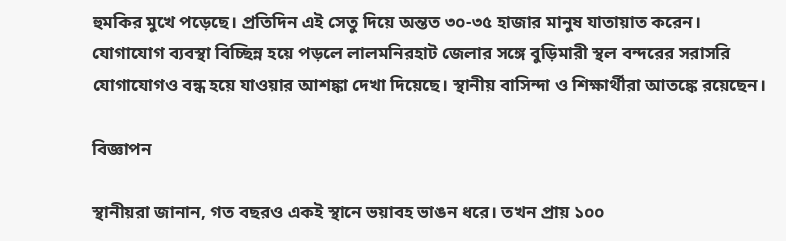হুমকির মুখে পড়েছে। প্রতিদিন এই সেতু দিয়ে অন্তত ৩০-৩৫ হাজার মানুষ যাতায়াত করেন। যোগাযোগ ব্যবস্থা বিচ্ছিন্ন হয়ে পড়লে লালমনিরহাট জেলার সঙ্গে বুড়িমারী স্থল বন্দরের সরাসরি যোগাযোগও বন্ধ হয়ে যাওয়ার আশঙ্কা দেখা দিয়েছে। স্থানীয় বাসিন্দা ও শিক্ষার্থীরা আতঙ্কে রয়েছেন।

বিজ্ঞাপন

স্থানীয়রা জানান, গত বছরও একই স্থানে ভয়াবহ ভাঙন ধরে। তখন প্রায় ১০০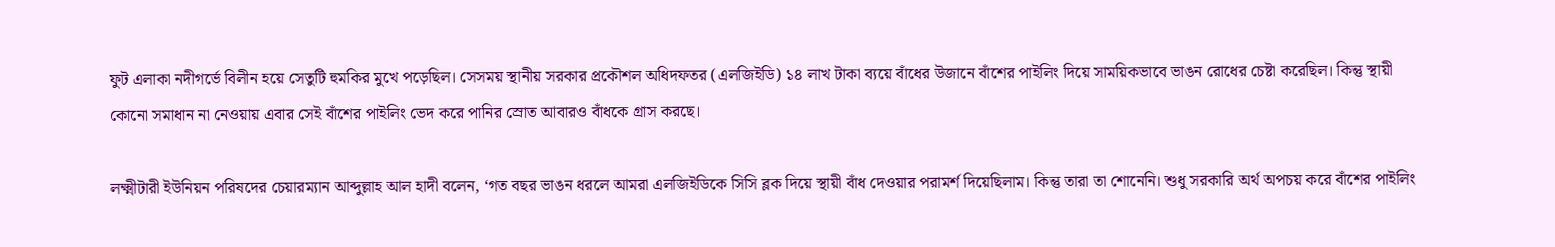ফুট এলাকা নদীগর্ভে বিলীন হয়ে সেতুটি হুমকির মুখে পড়েছিল। সেসময় স্থানীয় সরকার প্রকৌশল অধিদফতর (এলজিইডি) ১৪ লাখ টাকা ব্যয়ে বাঁধের উজানে বাঁশের পাইলিং দিয়ে সাময়িকভাবে ভাঙন রোধের চেষ্টা করেছিল। কিন্তু স্থায়ী কোনো সমাধান না নেওয়ায় এবার সেই বাঁশের পাইলিং ভেদ করে পানির স্রোত আবারও বাঁধকে গ্রাস করছে।

লক্ষ্মীটারী ইউনিয়ন পরিষদের চেয়ারম্যান আব্দুল্লাহ আল হাদী বলেন, ‘গত বছর ভাঙন ধরলে আমরা এলজিইডিকে সিসি ব্লক দিয়ে স্থায়ী বাঁধ দেওয়ার পরামর্শ দিয়েছিলাম। কিন্তু তারা তা শোনেনি। শুধু সরকারি অর্থ অপচয় করে বাঁশের পাইলিং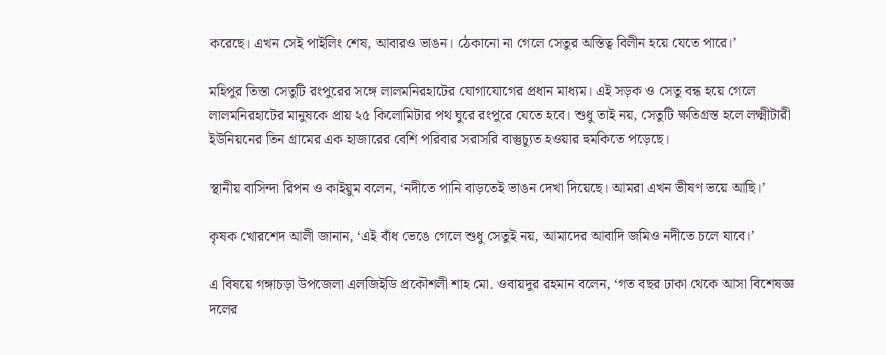করেছে। এখন সেই পাইলিং শেষ, আবারও ভাঙন। ঠেকানো না গেলে সেতুর অস্তিত্ব বিলীন হয়ে যেতে পারে।’

মহিপুর তিস্তা সেতুটি রংপুরের সঙ্গে লালমনিরহাটের যোগাযোগের প্রধান মাধ্যম। এই সড়ক ও সেতু বন্ধ হয়ে গেলে লালমনিরহাটের মানুষকে প্রায় ২৫ কিলোমিটার পথ ঘুরে রংপুরে যেতে হবে। শুধু তাই নয়, সেতুটি ক্ষতিগ্রস্ত হলে লক্ষ্মীটারী ইউনিয়নের তিন গ্রামের এক হাজারের বেশি পরিবার সরাসরি বাস্তুচ্যুত হওয়ার হুমকিতে পড়েছে।

স্থানীয় বাসিন্দা রিপন ও কাইয়ুম বলেন, ‘নদীতে পানি বাড়তেই ভাঙন দেখা দিয়েছে। আমরা এখন ভীষণ ভয়ে আছি।’

কৃষক খোরশেদ আলী জানান, ‘এই বাঁধ ভেঙে গেলে শুধু সেতুই নয়, আমাদের আবাদি জমিও নদীতে চলে যাবে।’

এ বিষয়ে গঙ্গাচড়া উপজেলা এলজিইডি প্রকৌশলী শাহ মো. ওবায়দুর রহমান বলেন, ‘গত বছর ঢাকা থেকে আসা বিশেষজ্ঞ দলের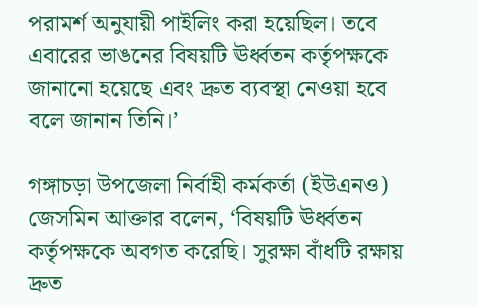পরামর্শ অনুযায়ী পাইলিং করা হয়েছিল। তবে এবারের ভাঙনের বিষয়টি ঊর্ধ্বতন কর্তৃপক্ষকে জানানো হয়েছে এবং দ্রুত ব্যবস্থা নেওয়া হবে বলে জানান তিনি।’

গঙ্গাচড়া উপজেলা নির্বাহী কর্মকর্তা (ইউএনও) জেসমিন আক্তার বলেন, ‘বিষয়টি ঊর্ধ্বতন কর্তৃপক্ষকে অবগত করেছি। সুরক্ষা বাঁধটি রক্ষায় দ্রুত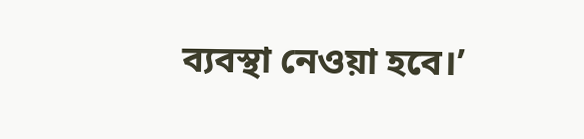ব্যবস্থা নেওয়া হবে।’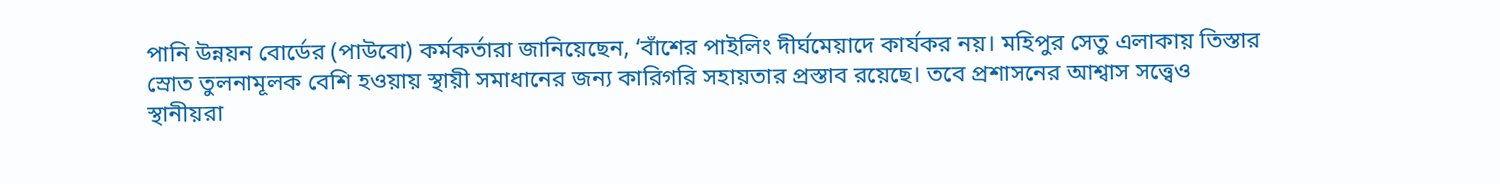পানি উন্নয়ন বোর্ডের (পাউবো) কর্মকর্তারা জানিয়েছেন, ‘বাঁশের পাইলিং দীর্ঘমেয়াদে কার্যকর নয়। মহিপুর সেতু এলাকায় তিস্তার স্রোত তুলনামূলক বেশি হওয়ায় স্থায়ী সমাধানের জন্য কারিগরি সহায়তার প্রস্তাব রয়েছে। তবে প্রশাসনের আশ্বাস সত্ত্বেও স্থানীয়রা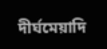দীর্ঘমেয়াদি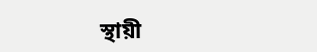স্থায়ী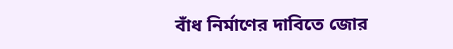বাঁধ নির্মাণের দাবিতে জোর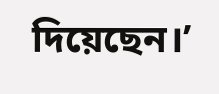দিয়েছেন।’